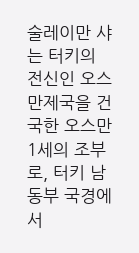술레이만 샤는 터키의 전신인 오스만제국을 건국한 오스만 1세의 조부로, 터키 남동부 국경에서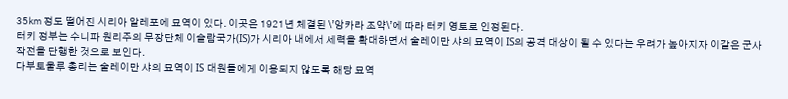35㎞ 정도 떨어진 시리아 알레포에 묘역이 있다. 이곳은 1921년 체결된 \’앙카라 조약\’에 따라 터키 영토로 인정된다.
터키 정부는 수니파 원리주의 무장단체 이슬람국가(IS)가 시리아 내에서 세력을 확대하면서 술레이만 샤의 묘역이 IS의 공격 대상이 될 수 있다는 우려가 높아지자 이같은 군사작전을 단행한 것으로 보인다.
다부토울루 총리는 술레이만 샤의 묘역이 IS 대원들에게 이용되지 않도록 해당 묘역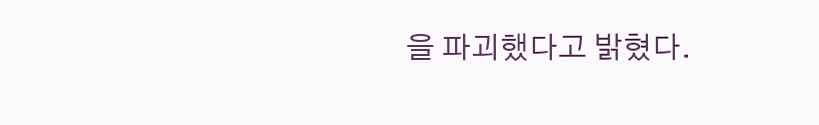을 파괴했다고 밝혔다.